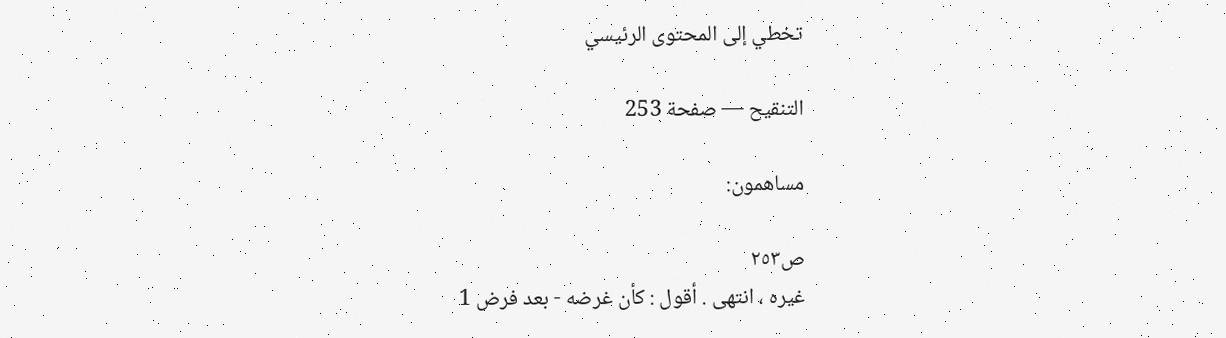تخطي إلى المحتوى الرئيسي

التنقيح — صفحة 253

مساهمون:

ص٢٥٣
غيره ، انتهى . أقول : كأن غرضه - بعد فرض 1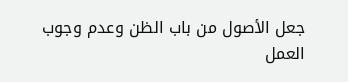جعل الأصول من باب الظن وعدم وجوب العمل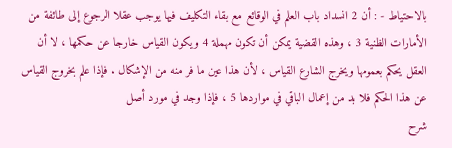بالاحتياط - : أن 2 انسداد باب العلم في الوقائع مع بقاء التكليف فيها يوجب عقلا الرجوع إلى طائفة من الأمارات الظنية 3 ، وهذه القضية يمكن أن تكون مهملة 4 ويكون القياس خارجا عن حكمها ، لا أن العقل يحكم بعمومها ويخرج الشارع القياس ، لأن هذا عين ما فر منه من الإشكال . فإذا علم بخروج القياس عن هذا الحكم فلا بد من إعمال الباقي في مواردها 5 ، فإذا وجد في مورد أصل
شرح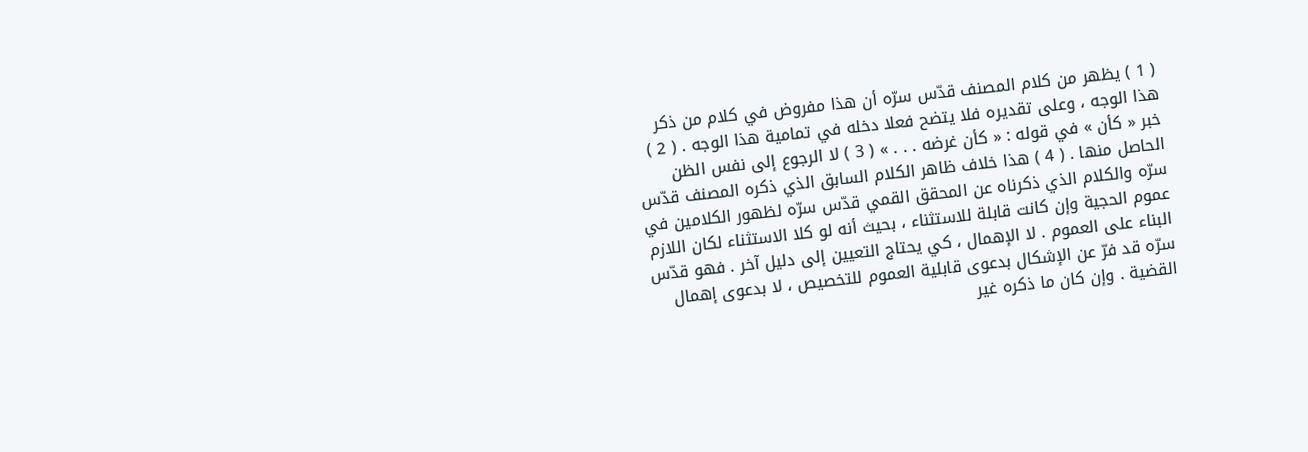( 1 ) يظهر من كلام المصنف قدّس سرّه أن هذا مفروض في كلام من ذكر هذا الوجه ، وعلى تقديره فلا يتضح فعلا دخله في تمامية هذا الوجه . ( 2 ) خبر « كأن » في قوله : « كأن غرضه . . . » ( 3 ) لا الرجوع إلى نفس الظن الحاصل منها . ( 4 ) هذا خلاف ظاهر الكلام السابق الذي ذكره المصنف قدّس سرّه والكلام الذي ذكرناه عن المحقق القمي قدّس سرّه لظهور الكلامين في عموم الحجية وإن كانت قابلة للاستثناء ، بحيث أنه لو كلا الاستثناء لكان اللازم البناء على العموم . لا الإهمال ، كي يحتاج التعيين إلى دليل آخر . فهو قدّس سرّه قد فرّ عن الإشكال بدعوى قابلية العموم للتخصيص ، لا بدعوى إهمال القضية . وإن كان ما ذكره غير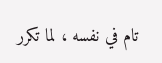تام في نفسه ، لما تكرر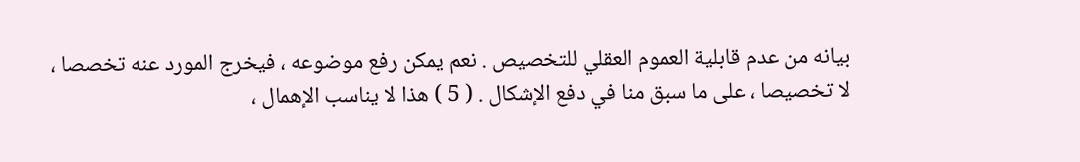بيانه من عدم قابلية العموم العقلي للتخصيص . نعم يمكن رفع موضوعه ، فيخرج المورد عنه تخصصا ، لا تخصيصا ، على ما سبق منا في دفع الإشكال . ( 5 ) هذا لا يناسب الإهمال ،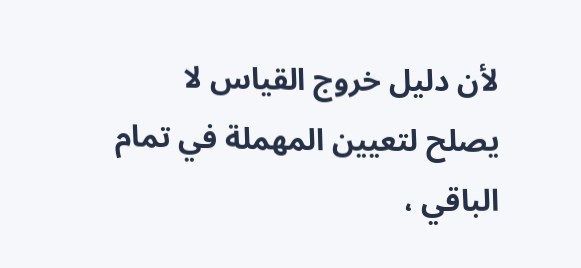لأن دليل خروج القياس لا يصلح لتعيين المهملة في تمام الباقي ،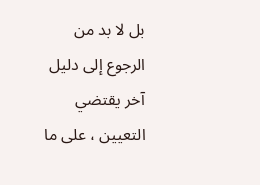بل لا بد من الرجوع إلى دليل آخر يقتضي التعيين ، على ما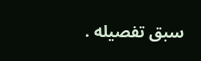سبق تفصيله .